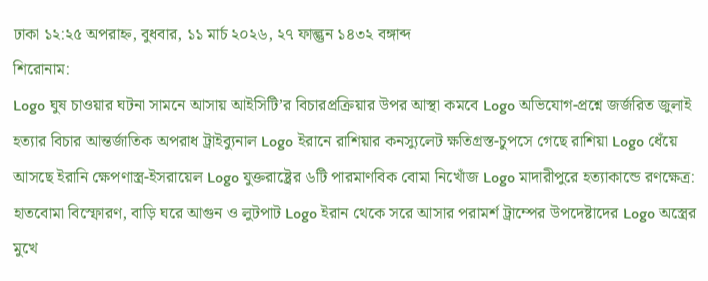ঢাকা ১২:২৫ অপরাহ্ন, বুধবার, ১১ মার্চ ২০২৬, ২৭ ফাল্গুন ১৪৩২ বঙ্গাব্দ
শিরোনাম:
Logo ঘুষ চাওয়ার ঘটনা সামনে আসায় আইসিটি’র বিচারপ্রক্রিয়ার উপর আস্থা কমবে Logo অভিযোগ-প্রশ্নে জর্জরিত জুলাই হত্যার বিচার আন্তর্জাতিক অপরাধ ট্রাইব্যুনাল Logo ইরানে রাশিয়ার কনস্যুলেট ক্ষতিগ্রস্ত-চুপসে গেছে রাশিয়া Logo ধেঁয়ে আসছে ইরানি ক্ষেপণাস্ত্র-ইসরায়েল Logo যুক্তরাষ্ট্রের ৬টি পারমাণবিক বোমা নিখোঁজ Logo মাদারীপুরে হত্যাকান্ডে রণক্ষেত্র: হাতবোমা বিস্ফোরণ, বাড়ি ঘরে আগুন ও লুটপাট Logo ইরান থেকে সরে আসার পরামর্শ ট্রাম্পের উপদেষ্টাদের Logo অস্ত্রের মুখে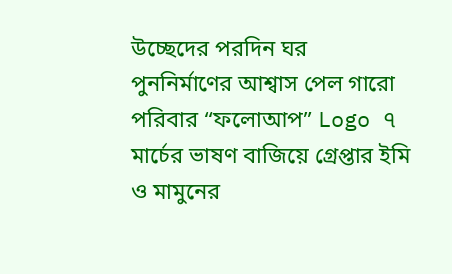উচ্ছেদের পরদিন ঘর পুননির্মাণের আশ্বাস পেল গারো পরিবার “ফলোআপ” Logo ৭ মার্চের ভাষণ বাজিয়ে গ্রেপ্তার ইমি ও মামুনের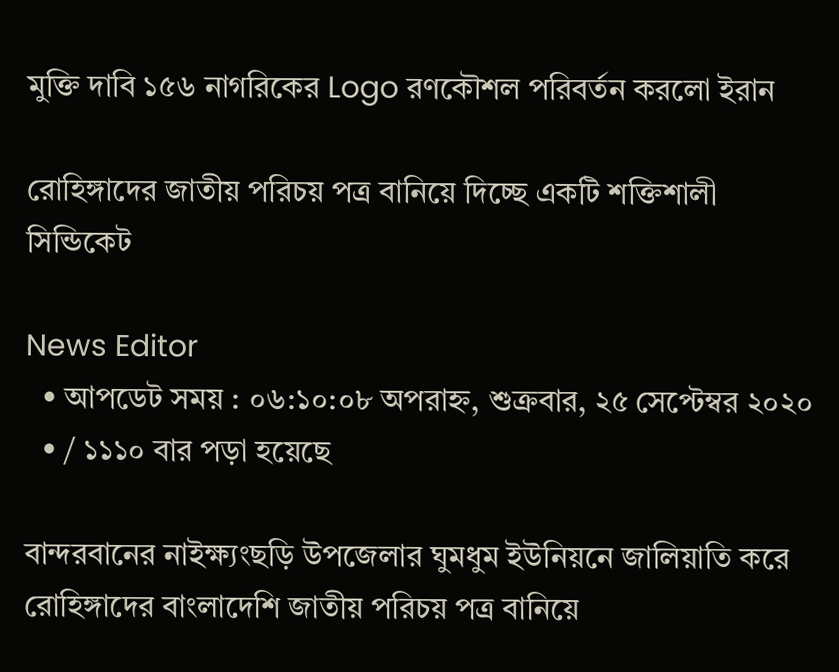মুক্তি দাবি ১৫৬ নাগরিকের Logo রণকৌশল পরিবর্তন করলো ইরান

রোহিঙ্গাদের জাতীয় পরিচয় পত্র বানিয়ে দিচ্ছে একটি শক্তিশালী সিন্ডিকেট

News Editor
  • আপডেট সময় : ০৬:১০:০৮ অপরাহ্ন, শুক্রবার, ২৫ সেপ্টেম্বর ২০২০
  • / ১১১০ বার পড়া হয়েছে

বান্দরবানের নাইক্ষ্যংছড়ি উপজেলার ঘুমধুম ইউনিয়নে জালিয়াতি করে রোহিঙ্গাদের বাংলাদেশি জাতীয় পরিচয় পত্র বানিয়ে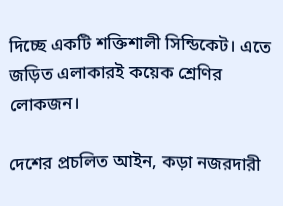দিচ্ছে একটি শক্তিশালী সিন্ডিকেট। এতে জড়িত এলাকারই কয়েক শ্রেণির লোকজন।

দেশের প্রচলিত আইন, কড়া নজরদারী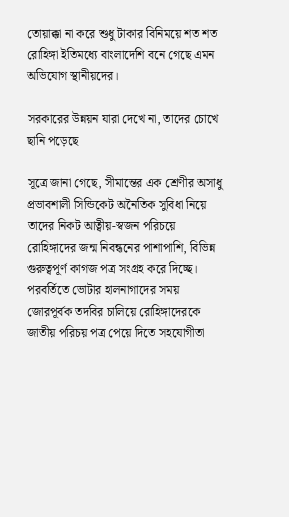তোয়াক্কা না করে শুধু টাকার বিনিময়ে শত শত রোহিঙ্গা ইতিমধ্যে বাংলাদেশি বনে গেছে এমন অভিযোগ স্থানীয়দের।

সরকারের উন্নয়ন যারা দেখে না, তাদের চোখে ছানি পড়েছে

সূত্রে জানা গেছে, সীমান্তের এক শ্রেণীর অসাধু প্রভাবশালী সিন্ডিকেট অনৈতিক সুবিধা নিয়ে তাদের নিকট আত্বীয়-স্বজন পরিচয়ে রোহিঙ্গাদের জন্ম নিবন্ধনের পাশাপাশি, বিভিন্ন গুরুত্বপূর্ণ কাগজ পত্র সংগ্রহ করে দিচ্ছে। পরবর্তিতে ভোটার হালনাগাদের সময় জোরপূর্বক তদবির চালিয়ে রোহিঙ্গাদেরকে জাতীয় পরিচয় পত্র পেয়ে দিতে সহযোগীতা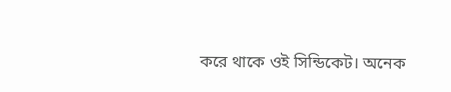করে থাকে ওই সিন্ডিকেট। অনেক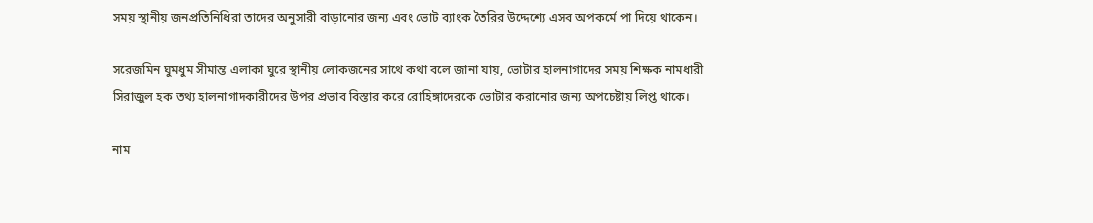সময় স্থানীয় জনপ্রতিনিধিরা তাদের অনুসারী বাড়ানোর জন্য এবং ভোট ব্যাংক তৈরির উদ্দেশ্যে এসব অপকর্মে পা দিয়ে থাকেন।

সরেজমিন ঘুমধুম সীমান্ত এলাকা ঘুরে স্থানীয় লোকজনের সাথে কথা বলে জানা যায়, ভোটার হালনাগাদের সময় শিক্ষক নামধারী সিরাজুল হক তথ্য হালনাগাদকারীদের উপর প্রভাব বিস্তার করে রোহিঙ্গাদেরকে ভোটার করানোর জন্য অপচেষ্টায় লিপ্ত থাকে।

নাম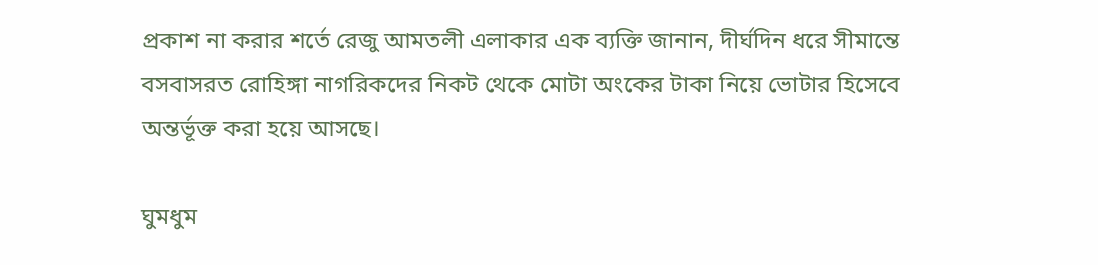প্রকাশ না করার শর্তে রেজু আমতলী এলাকার এক ব্যক্তি জানান, দীর্ঘদিন ধরে সীমান্তে বসবাসরত রোহিঙ্গা নাগরিকদের নিকট থেকে মোটা অংকের টাকা নিয়ে ভোটার হিসেবে অন্তর্ভূক্ত করা হয়ে আসছে।

ঘুমধুম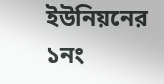ইউনিয়নের ১নং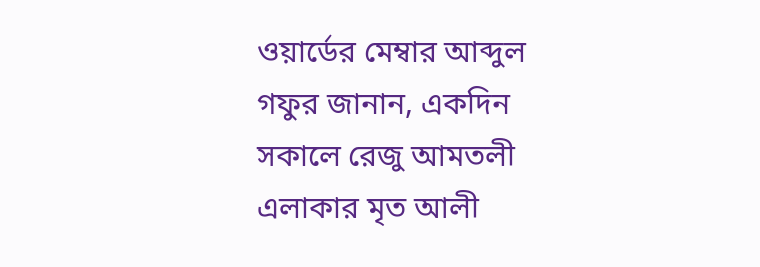ওয়ার্ডের মেম্বার আব্দুল গফুর জানান, একদিন সকালে রেজু আমতলী এলাকার মৃত আলী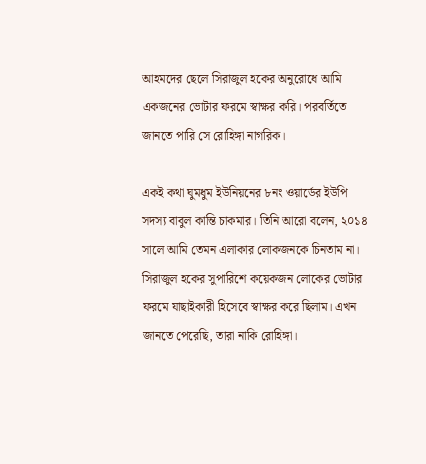আহমদের ছেলে সিরাজুল হকের অনুরোধে আমি একজনের ভোটার ফরমে স্বাক্ষর করি। পরবর্তিতে জানতে পারি সে রোহিঙ্গা নাগরিক।

একই কথা ঘুমধুম ইউনিয়নের ৮নং ওয়ার্ডের ইউপি সদস্য বাবুল কান্তি চাকমার। তিনি আরো বলেন, ২০১৪ সালে আমি তেমন এলাকার লোকজনকে চিনতাম না। সিরাজুল হকের সুপারিশে কয়েকজন লোকের ভোটার ফরমে যাছাইকারী হিসেবে স্বাক্ষর করে ছিলাম। এখন জানতে পেরেছি, তারা নাকি রোহিঙ্গা।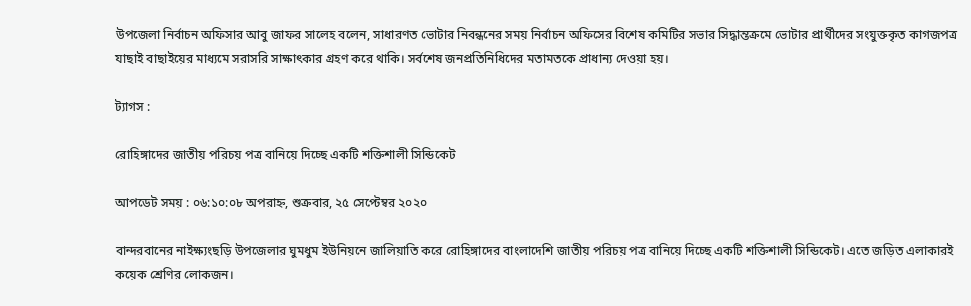উপজেলা নির্বাচন অফিসার আবু জাফর সালেহ বলেন, সাধারণত ভোটার নিবন্ধনের সময় নির্বাচন অফিসের বিশেষ কমিটির সভার সিদ্ধান্তক্রমে ভোটার প্রার্থীদের সংযুক্তকৃত কাগজপত্র যাছাই বাছাইয়ের মাধ্যমে সরাসরি সাক্ষাৎকার গ্রহণ করে থাকি। সর্বশেষ জনপ্রতিনিধিদের মতামতকে প্রাধান্য দেওয়া হয়।

ট্যাগস :

রোহিঙ্গাদের জাতীয় পরিচয় পত্র বানিয়ে দিচ্ছে একটি শক্তিশালী সিন্ডিকেট

আপডেট সময় : ০৬:১০:০৮ অপরাহ্ন, শুক্রবার, ২৫ সেপ্টেম্বর ২০২০

বান্দরবানের নাইক্ষ্যংছড়ি উপজেলার ঘুমধুম ইউনিয়নে জালিয়াতি করে রোহিঙ্গাদের বাংলাদেশি জাতীয় পরিচয় পত্র বানিয়ে দিচ্ছে একটি শক্তিশালী সিন্ডিকেট। এতে জড়িত এলাকারই কয়েক শ্রেণির লোকজন।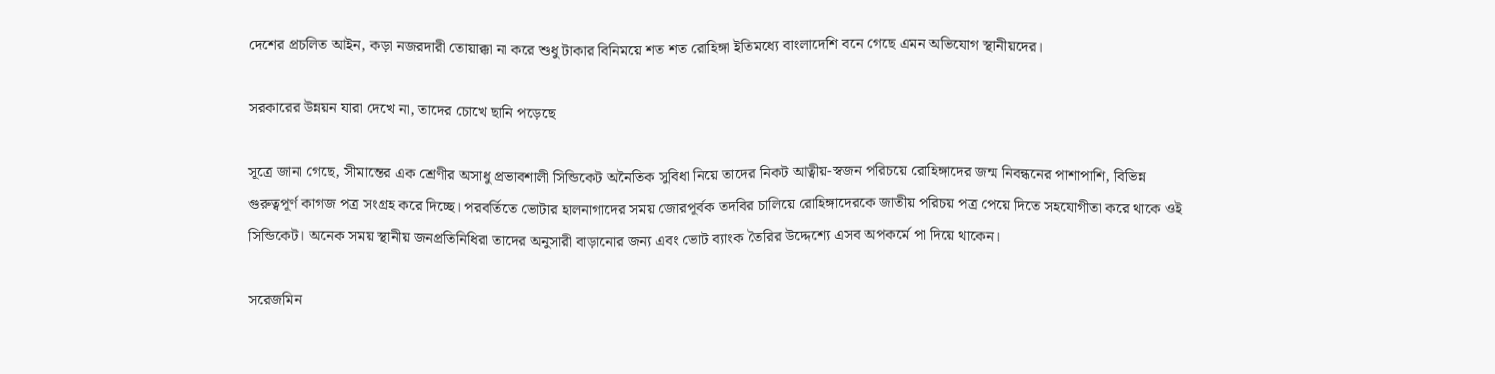দেশের প্রচলিত আইন, কড়া নজরদারী তোয়াক্কা না করে শুধু টাকার বিনিময়ে শত শত রোহিঙ্গা ইতিমধ্যে বাংলাদেশি বনে গেছে এমন অভিযোগ স্থানীয়দের।

সরকারের উন্নয়ন যারা দেখে না, তাদের চোখে ছানি পড়েছে

সূত্রে জানা গেছে, সীমান্তের এক শ্রেণীর অসাধু প্রভাবশালী সিন্ডিকেট অনৈতিক সুবিধা নিয়ে তাদের নিকট আত্বীয়-স্বজন পরিচয়ে রোহিঙ্গাদের জন্ম নিবন্ধনের পাশাপাশি, বিভিন্ন গুরুত্বপূর্ণ কাগজ পত্র সংগ্রহ করে দিচ্ছে। পরবর্তিতে ভোটার হালনাগাদের সময় জোরপূর্বক তদবির চালিয়ে রোহিঙ্গাদেরকে জাতীয় পরিচয় পত্র পেয়ে দিতে সহযোগীতা করে থাকে ওই সিন্ডিকেট। অনেক সময় স্থানীয় জনপ্রতিনিধিরা তাদের অনুসারী বাড়ানোর জন্য এবং ভোট ব্যাংক তৈরির উদ্দেশ্যে এসব অপকর্মে পা দিয়ে থাকেন।

সরেজমিন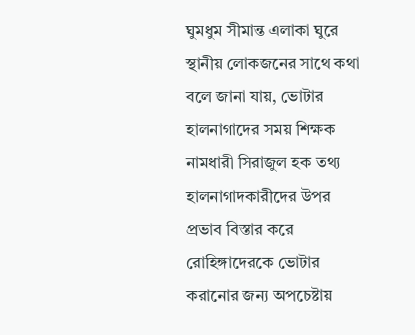ঘুমধুম সীমান্ত এলাকা ঘুরে স্থানীয় লোকজনের সাথে কথা বলে জানা যায়, ভোটার হালনাগাদের সময় শিক্ষক নামধারী সিরাজুল হক তথ্য হালনাগাদকারীদের উপর প্রভাব বিস্তার করে রোহিঙ্গাদেরকে ভোটার করানোর জন্য অপচেষ্টায়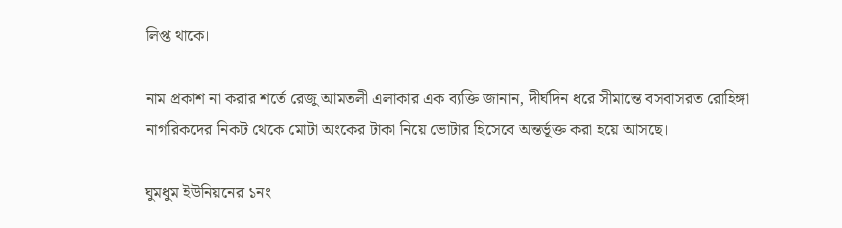লিপ্ত থাকে।

নাম প্রকাশ না করার শর্তে রেজু আমতলী এলাকার এক ব্যক্তি জানান, দীর্ঘদিন ধরে সীমান্তে বসবাসরত রোহিঙ্গা নাগরিকদের নিকট থেকে মোটা অংকের টাকা নিয়ে ভোটার হিসেবে অন্তর্ভূক্ত করা হয়ে আসছে।

ঘুমধুম ইউনিয়নের ১নং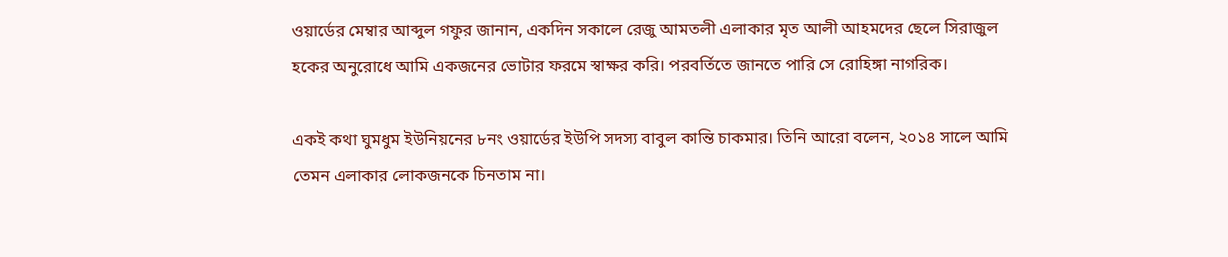ওয়ার্ডের মেম্বার আব্দুল গফুর জানান, একদিন সকালে রেজু আমতলী এলাকার মৃত আলী আহমদের ছেলে সিরাজুল হকের অনুরোধে আমি একজনের ভোটার ফরমে স্বাক্ষর করি। পরবর্তিতে জানতে পারি সে রোহিঙ্গা নাগরিক।

একই কথা ঘুমধুম ইউনিয়নের ৮নং ওয়ার্ডের ইউপি সদস্য বাবুল কান্তি চাকমার। তিনি আরো বলেন, ২০১৪ সালে আমি তেমন এলাকার লোকজনকে চিনতাম না।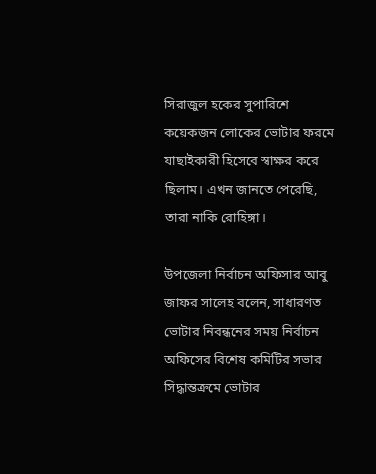সিরাজুল হকের সুপারিশে কয়েকজন লোকের ভোটার ফরমে যাছাইকারী হিসেবে স্বাক্ষর করে ছিলাম। এখন জানতে পেরেছি, তারা নাকি রোহিঙ্গা।

উপজেলা নির্বাচন অফিসার আবু জাফর সালেহ বলেন, সাধারণত ভোটার নিবন্ধনের সময় নির্বাচন অফিসের বিশেষ কমিটির সভার সিদ্ধান্তক্রমে ভোটার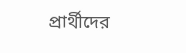প্রার্থীদের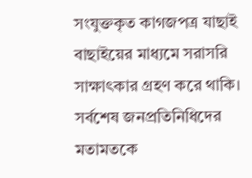সংযুক্তকৃত কাগজপত্র যাছাই বাছাইয়ের মাধ্যমে সরাসরি সাক্ষাৎকার গ্রহণ করে থাকি। সর্বশেষ জনপ্রতিনিধিদের মতামতকে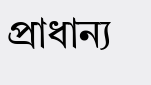প্রাধান্য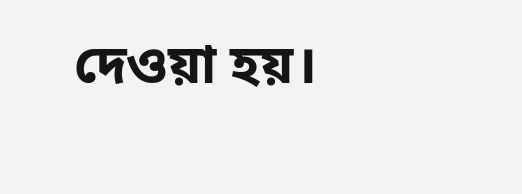দেওয়া হয়।